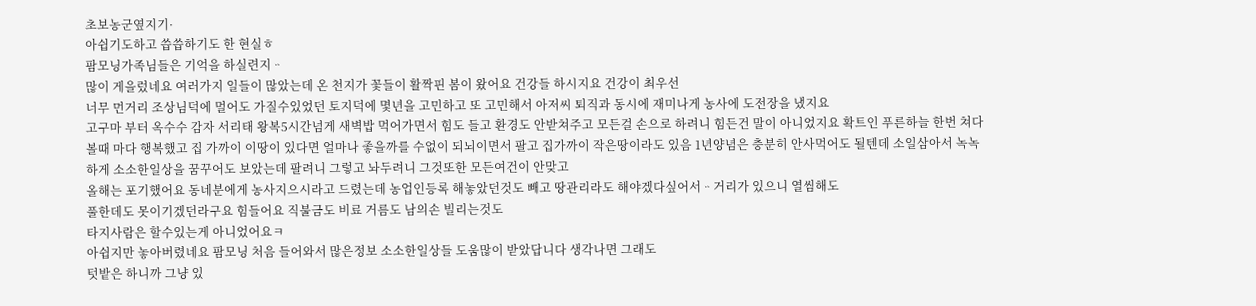초보농군옆지기·
아쉽기도하고 씁씁하기도 한 현실ㅎ
팜모닝가족님들은 기억을 하실련지ᆢ
많이 게을렀네요 여러가지 일들이 많았는데 온 천지가 꽃들이 활짝핀 봄이 왔어요 건강들 하시지요 건강이 최우선
너무 먼거리 조상님덕에 멀어도 가질수있었던 토지덕에 몇년을 고민하고 또 고민해서 아저씨 퇴직과 동시에 재미나게 농사에 도전장을 냈지요
고구마 부터 옥수수 감자 서리태 왕복5시간넘게 새벽밥 먹어가면서 힘도 들고 환경도 안받쳐주고 모든걸 손으로 하려니 힘든건 말이 아니었지요 확트인 푸른하늘 한번 쳐다볼때 마다 행복했고 집 가까이 이땅이 있다면 얼마나 좋을까를 수없이 되뇌이면서 팔고 집가까이 작은땅이라도 있음 1년양념은 충분히 안사먹어도 될텐데 소일삼아서 녹녹하게 소소한일상을 꿈꾸어도 보았는데 팔려니 그렇고 놔두려니 그것또한 모든여건이 안맞고
올해는 포기했어요 동네분에게 농사지으시라고 드렸는데 농업인등록 해놓았던것도 빼고 땅관리라도 해야겠다싶어서ᆢ거리가 있으니 열씸해도
풀한데도 못이기겠던라구요 힘들어요 직불금도 비료 거름도 남의손 빌리는것도
타지사람은 할수있는게 아니었어요ㅋ
아쉽지만 놓아버렸네요 팜모닝 처음 들어와서 많은정보 소소한일상들 도움많이 받았답니다 생각나면 그래도
텃밭은 하니까 그냥 있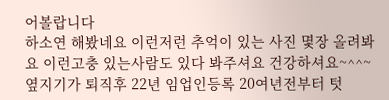어볼랍니다
하소연 해봤네요 이런저런 추억이 있는 사진 몇장 올려봐요 이런고충 있는사람도 있다 봐주셔요 건강하셔요~^^~
옆지기가 퇴직후 22년 임업인등록 20여년전부터 텃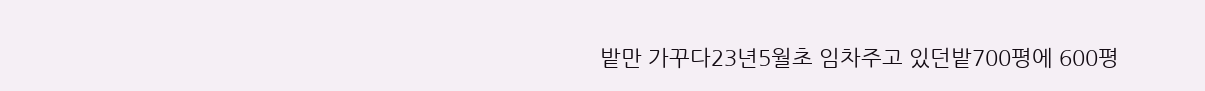밭만 가꾸다23년5월초 임차주고 있던밭700평에 600평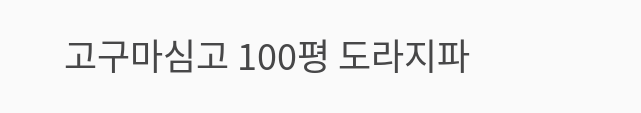고구마심고 100평 도라지파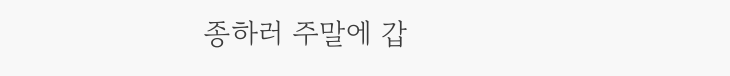종하러 주말에 갑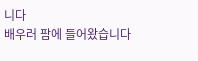니다
배우러 팜에 들어왔습니다